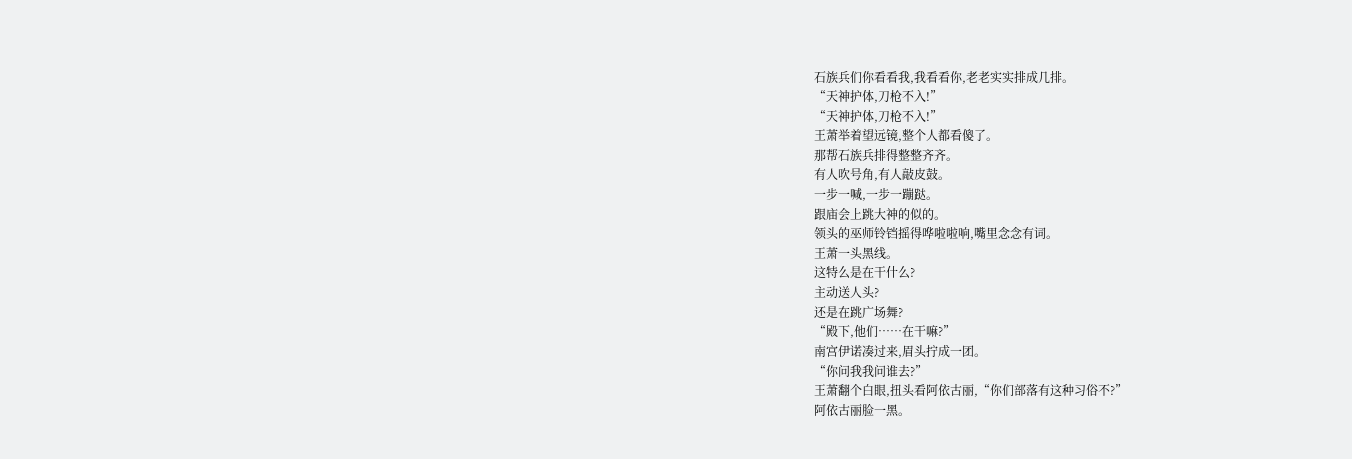石族兵们你看看我,我看看你,老老实实排成几排。
“天神护体,刀枪不入!”
“天神护体,刀枪不入!”
王萧举着望远镜,整个人都看傻了。
那帮石族兵排得整整齐齐。
有人吹号角,有人敲皮鼓。
一步一喊,一步一蹦跶。
跟庙会上跳大神的似的。
领头的巫师铃铛摇得哗啦啦响,嘴里念念有词。
王萧一头黑线。
这特么是在干什么?
主动送人头?
还是在跳广场舞?
“殿下,他们……在干嘛?”
南宫伊诺凑过来,眉头拧成一团。
“你问我我问谁去?”
王萧翻个白眼,扭头看阿依古丽,“你们部落有这种习俗不?”
阿依古丽脸一黑。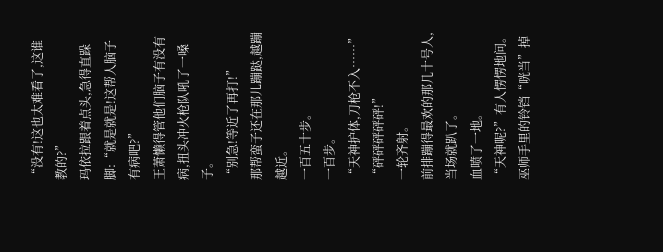“没有!这也太难看了,这谁教的?”
玛依拉跟着点头,急得直跺脚:“就是就是!这帮人脑子有病吧?”
王萧懒得管他们脑子有没有病,扭头冲火枪队吼了一嗓子。
“别急!等近了再打!”
那帮蛮子还在那儿蹦跶,越蹦越近。
一百五十步。
一百步。
“天神护体,刀枪不入……”
“砰砰砰砰砰!”
一轮齐射。
前排蹦得最欢的那几十号人,当场就趴了。
血喷了一地。
“天神呢?”有人愣愣地问。
巫师手里的铃铛“咣当”掉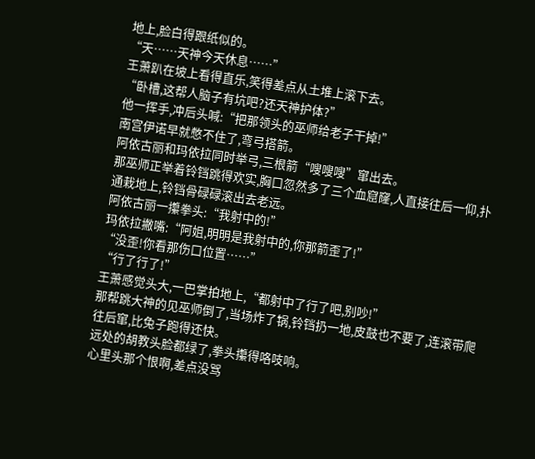地上,脸白得跟纸似的。
“天……天神今天休息……”
王萧趴在坡上看得直乐,笑得差点从土堆上滚下去。
“卧槽,这帮人脑子有坑吧?还天神护体?”
他一挥手,冲后头喊:“把那领头的巫师给老子干掉!”
南宫伊诺早就憋不住了,弯弓搭箭。
阿依古丽和玛依拉同时举弓,三根箭“嗖嗖嗖”窜出去。
那巫师正举着铃铛跳得欢实,胸口忽然多了三个血窟窿,人直接往后一仰,扑通栽地上,铃铛骨碌碌滚出去老远。
阿依古丽一攥拳头:“我射中的!”
玛依拉撇嘴:“阿姐,明明是我射中的,你那箭歪了!”
“没歪!你看那伤口位置……”
“行了行了!”
王萧感觉头大,一巴掌拍地上,“都射中了行了吧,别吵!”
那帮跳大神的见巫师倒了,当场炸了锅,铃铛扔一地,皮鼓也不要了,连滚带爬往后窜,比兔子跑得还快。
远处的胡教头脸都绿了,拳头攥得咯吱响。
心里头那个恨啊,差点没骂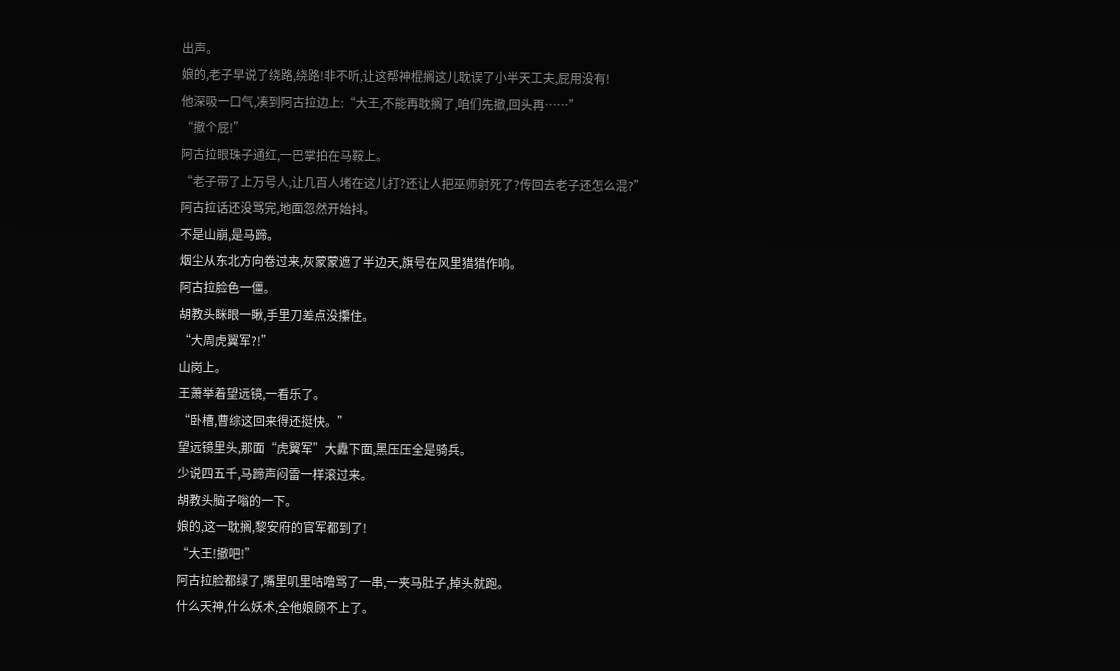出声。
娘的,老子早说了绕路,绕路!非不听,让这帮神棍搁这儿耽误了小半天工夫,屁用没有!
他深吸一口气,凑到阿古拉边上:“大王,不能再耽搁了,咱们先撤,回头再……”
“撤个屁!”
阿古拉眼珠子通红,一巴掌拍在马鞍上。
“老子带了上万号人,让几百人堵在这儿打?还让人把巫师射死了?传回去老子还怎么混?”
阿古拉话还没骂完,地面忽然开始抖。
不是山崩,是马蹄。
烟尘从东北方向卷过来,灰蒙蒙遮了半边天,旗号在风里猎猎作响。
阿古拉脸色一僵。
胡教头眯眼一瞅,手里刀差点没攥住。
“大周虎翼军?!”
山岗上。
王萧举着望远镜,一看乐了。
“卧槽,曹综这回来得还挺快。”
望远镜里头,那面“虎翼军”大纛下面,黑压压全是骑兵。
少说四五千,马蹄声闷雷一样滚过来。
胡教头脑子嗡的一下。
娘的,这一耽搁,黎安府的官军都到了!
“大王!撤吧!”
阿古拉脸都绿了,嘴里叽里咕噜骂了一串,一夹马肚子,掉头就跑。
什么天神,什么妖术,全他娘顾不上了。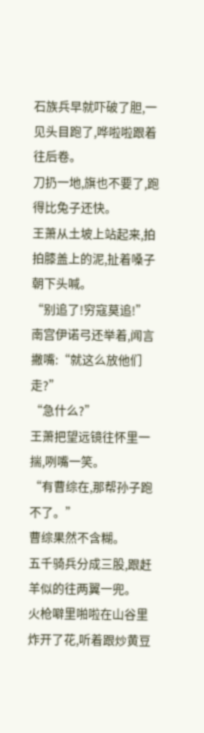石族兵早就吓破了胆,一见头目跑了,哗啦啦跟着往后卷。
刀扔一地,旗也不要了,跑得比兔子还快。
王萧从土坡上站起来,拍拍膝盖上的泥,扯着嗓子朝下头喊。
“别追了!穷寇莫追!”
南宫伊诺弓还举着,闻言撇嘴:“就这么放他们走?”
“急什么?”
王萧把望远镜往怀里一揣,咧嘴一笑。
“有曹综在,那帮孙子跑不了。”
曹综果然不含糊。
五千骑兵分成三股,跟赶羊似的往两翼一兜。
火枪噼里啪啦在山谷里炸开了花,听着跟炒黄豆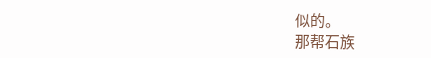似的。
那帮石族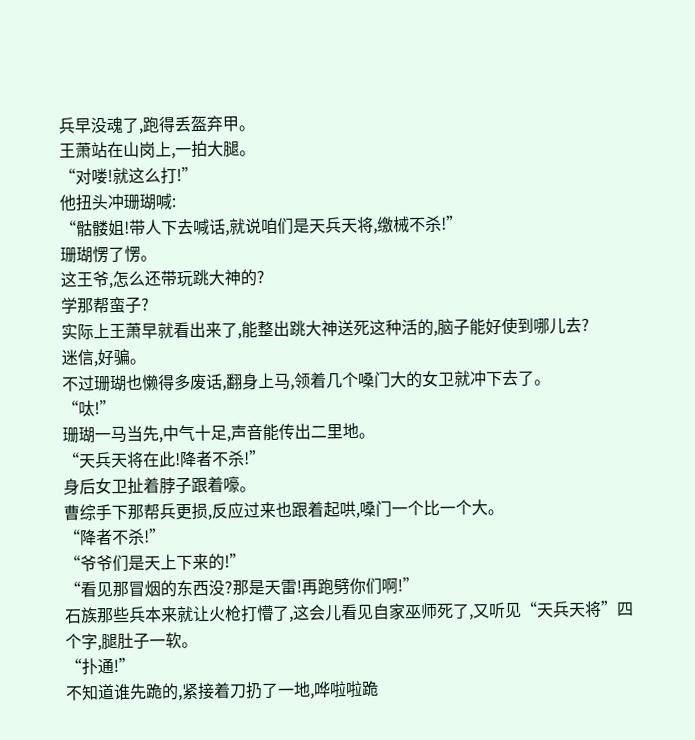兵早没魂了,跑得丢盔弃甲。
王萧站在山岗上,一拍大腿。
“对喽!就这么打!”
他扭头冲珊瑚喊:
“骷髅姐!带人下去喊话,就说咱们是天兵天将,缴械不杀!”
珊瑚愣了愣。
这王爷,怎么还带玩跳大神的?
学那帮蛮子?
实际上王萧早就看出来了,能整出跳大神送死这种活的,脑子能好使到哪儿去?
迷信,好骗。
不过珊瑚也懒得多废话,翻身上马,领着几个嗓门大的女卫就冲下去了。
“呔!”
珊瑚一马当先,中气十足,声音能传出二里地。
“天兵天将在此!降者不杀!”
身后女卫扯着脖子跟着嚎。
曹综手下那帮兵更损,反应过来也跟着起哄,嗓门一个比一个大。
“降者不杀!”
“爷爷们是天上下来的!”
“看见那冒烟的东西没?那是天雷!再跑劈你们啊!”
石族那些兵本来就让火枪打懵了,这会儿看见自家巫师死了,又听见“天兵天将”四个字,腿肚子一软。
“扑通!”
不知道谁先跪的,紧接着刀扔了一地,哗啦啦跪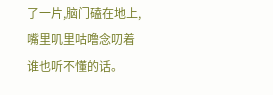了一片,脑门磕在地上,嘴里叽里咕噜念叨着谁也听不懂的话。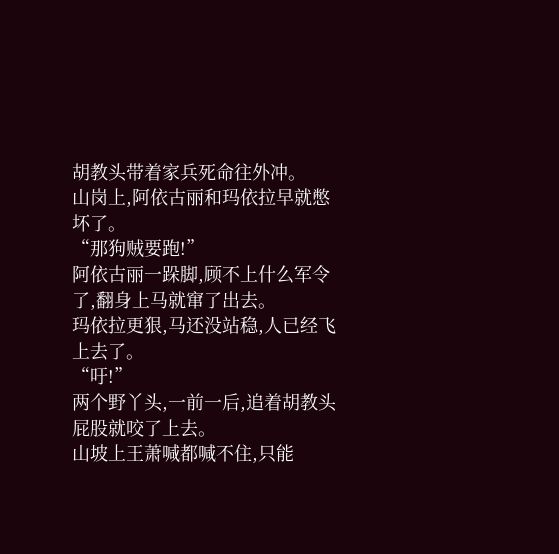胡教头带着家兵死命往外冲。
山岗上,阿依古丽和玛依拉早就憋坏了。
“那狗贼要跑!”
阿依古丽一跺脚,顾不上什么军令了,翻身上马就窜了出去。
玛依拉更狠,马还没站稳,人已经飞上去了。
“吁!”
两个野丫头,一前一后,追着胡教头屁股就咬了上去。
山坡上王萧喊都喊不住,只能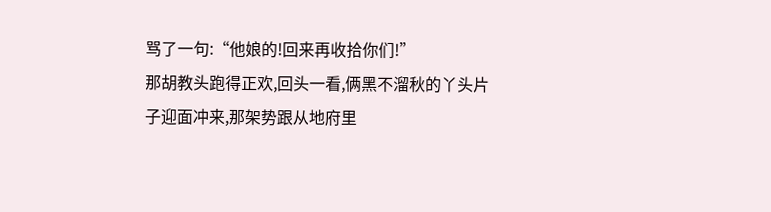骂了一句:“他娘的!回来再收拾你们!”
那胡教头跑得正欢,回头一看,俩黑不溜秋的丫头片子迎面冲来,那架势跟从地府里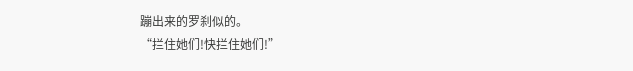蹦出来的罗刹似的。
“拦住她们!快拦住她们!”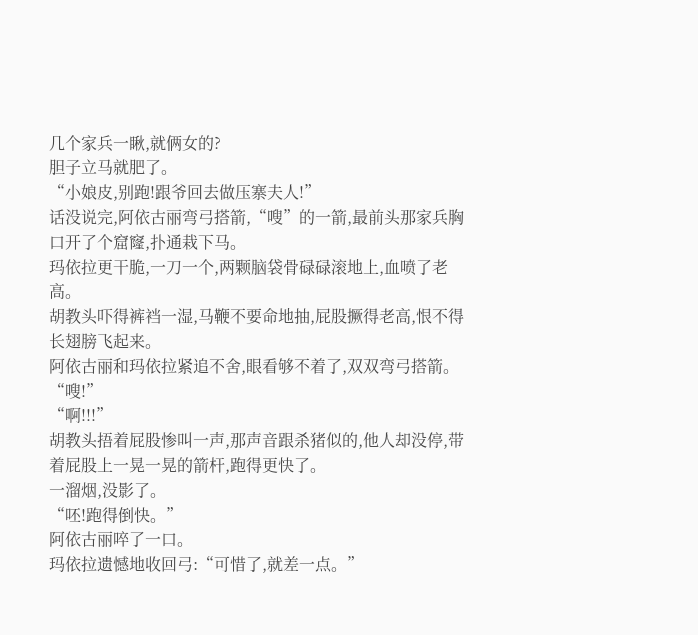几个家兵一瞅,就俩女的?
胆子立马就肥了。
“小娘皮,别跑!跟爷回去做压寨夫人!”
话没说完,阿依古丽弯弓搭箭,“嗖”的一箭,最前头那家兵胸口开了个窟窿,扑通栽下马。
玛依拉更干脆,一刀一个,两颗脑袋骨碌碌滚地上,血喷了老高。
胡教头吓得裤裆一湿,马鞭不要命地抽,屁股撅得老高,恨不得长翅膀飞起来。
阿依古丽和玛依拉紧追不舍,眼看够不着了,双双弯弓搭箭。
“嗖!”
“啊!!!”
胡教头捂着屁股惨叫一声,那声音跟杀猪似的,他人却没停,带着屁股上一晃一晃的箭杆,跑得更快了。
一溜烟,没影了。
“呸!跑得倒快。”
阿依古丽啐了一口。
玛依拉遗憾地收回弓:“可惜了,就差一点。”